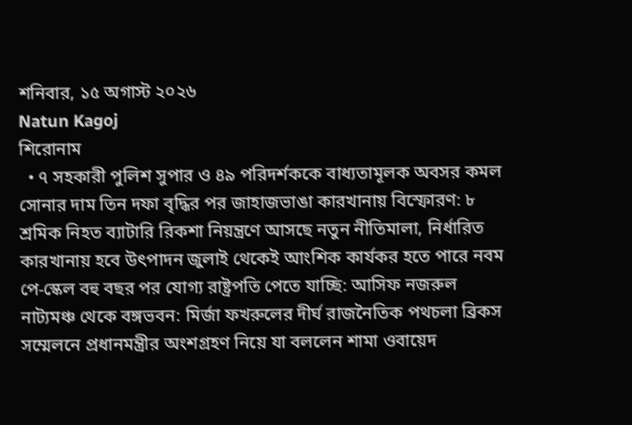শনিবার, ১৫ অগাস্ট ২০২৬
Natun Kagoj
শিরোনাম
  • ৭ সহকারী পুলিশ সুপার ও ৪৯ পরিদর্শককে বাধ্যতামূলক অবসর কমল সোনার দাম তিন দফা বৃদ্ধির পর জাহাজভাঙা কারখানায় বিস্ফোরণ: ৮ শ্রমিক নিহত ব্যাটারি রিকশা নিয়ন্ত্রণে আসছে নতুন নীতিমালা, নির্ধারিত কারখানায় হবে উৎপাদন জুলাই থেকেই আংশিক কার্যকর হতে পারে নবম পে-স্কেল বহু বছর পর যোগ্য রাষ্ট্রপতি পেতে যাচ্ছি: আসিফ নজরুল নাট্যমঞ্চ থেকে বঙ্গভবন: মির্জা ফখরুলের দীর্ঘ রাজনৈতিক পথচলা ব্রিকস সম্মেলনে প্রধানমন্ত্রীর অংশগ্রহণ নিয়ে যা বললেন শামা ওবায়েদ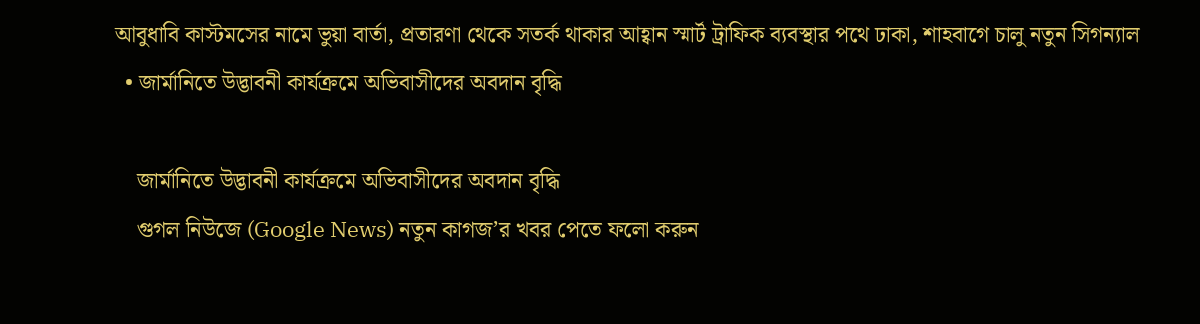আবুধাবি কাস্টমসের নামে ভুয়া বার্তা, প্রতারণা থেকে সতর্ক থাকার আহ্বান স্মার্ট ট্রাফিক ব্যবস্থার পথে ঢাকা, শাহবাগে চালু নতুন সিগন্যাল
  • জার্মানিতে উদ্ভাবনী কার্যক্রমে অভিবাসীদের অবদান বৃদ্ধি

    জার্মানিতে উদ্ভাবনী কার্যক্রমে অভিবাসীদের অবদান বৃদ্ধি
    গুগল নিউজে (Google News) নতুন কাগজ’র খবর পেতে ফলো করুন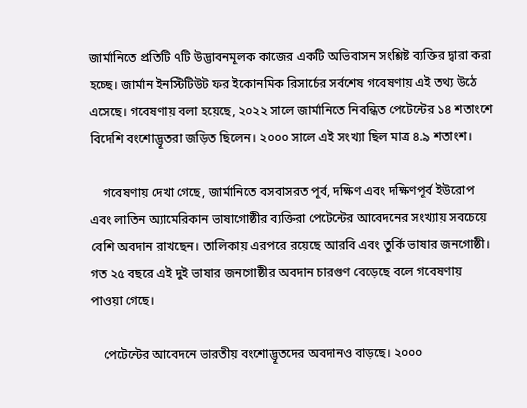জার্মানিতে প্রতিটি ৭টি উদ্ভাবনমূলক কাজের একটি অভিবাসন সংশ্লিষ্ট ব্যক্তির দ্বারা করা হচ্ছে। জার্মান ইনস্টিটিউট ফর ইকোনমিক রিসার্চের সর্বশেষ গবেষণায় এই তথ্য উঠে এসেছে। গবেষণায় বলা হয়েছে, ২০২২ সালে জার্মানিতে নিবন্ধিত পেটেন্টের ১৪ শতাংশে বিদেশি বংশোদ্ভূতরা জড়িত ছিলেন। ২০০০ সালে এই সংখ্যা ছিল মাত্র ৪.৯ শতাংশ।

    গবেষণায় দেখা গেছে, জার্মানিতে বসবাসরত পূর্ব, দক্ষিণ এবং দক্ষিণপূর্ব ইউরোপ এবং লাতিন অ্যামেরিকান ভাষাগোষ্ঠীর ব্যক্তিরা পেটেন্টের আবেদনের সংখ্যায় সবচেয়ে বেশি অবদান রাখছেন। তালিকায় এরপরে রয়েছে আরবি এবং তুর্কি ভাষার জনগোষ্ঠী। গত ২৫ বছরে এই দুই ভাষার জনগোষ্ঠীর অবদান চারগুণ বেড়েছে বলে গবেষণায় পাওয়া গেছে।

    পেটেন্টের আবেদনে ভারতীয় বংশোদ্ভূতদের অবদানও বাড়ছে। ২০০০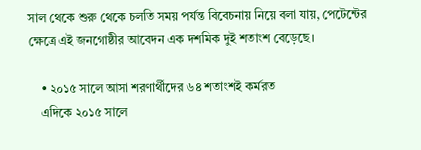সাল থেকে শুরু থেকে চলতি সময় পর্যন্ত বিবেচনায় নিয়ে বলা যায়, পেটেন্টের ক্ষেত্রে এই জনগোষ্ঠীর আবেদন এক দশমিক দুই শতাংশ বেড়েছে।

    • ২০১৫ সালে আসা শরণার্থীদের ৬৪ শতাংশই কর্মরত
    এদিকে ২০১৫ সালে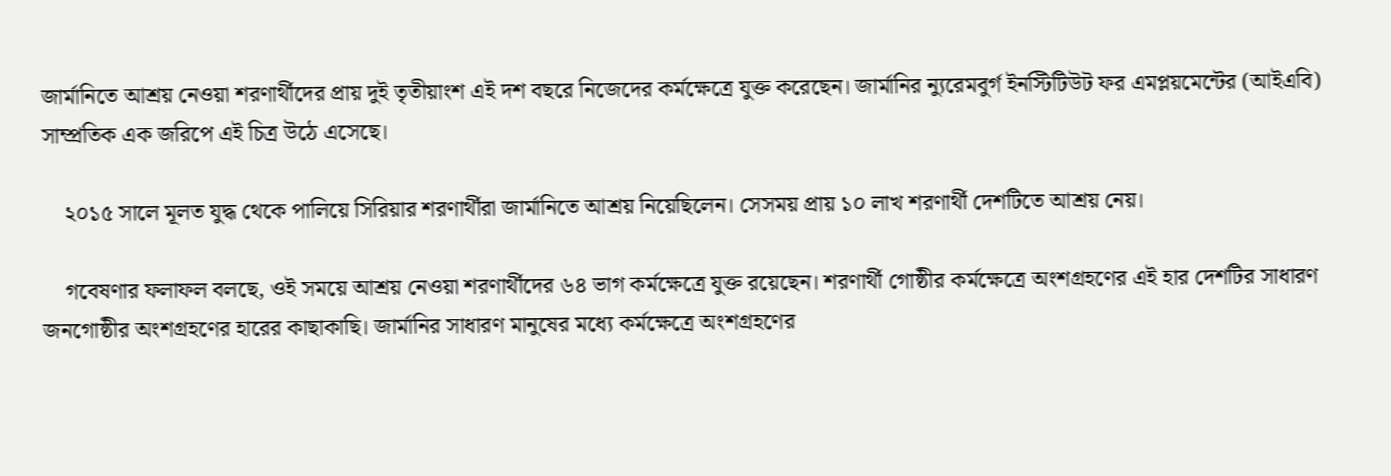জার্মানিতে আশ্রয় নেওয়া শরণার্থীদের প্রায় দুই তৃতীয়াংশ এই দশ বছরে নিজেদের কর্মক্ষেত্রে যুক্ত করেছেন। জার্মানির ন্যুরেমবুর্গ ইনস্টিটিউট ফর এমপ্লয়মেন্টের (আইএবি) সাম্প্রতিক এক জরিপে এই চিত্র উঠে এসেছে।

    ২০১৫ সালে মূলত যুদ্ধ থেকে পালিয়ে সিরিয়ার শরণার্থীরা জার্মানিতে আশ্রয় নিয়েছিলেন। সেসময় প্রায় ১০ লাখ শরণার্থী দেশটিতে আশ্রয় নেয়।

    গবেষণার ফলাফল বলছে, ওই সময়ে আশ্রয় নেওয়া শরণার্থীদের ৬৪ ভাগ কর্মক্ষেত্রে যুক্ত রয়েছেন। শরণার্থী গোষ্ঠীর কর্মক্ষেত্রে অংশগ্রহণের এই হার দেশটির সাধারণ জনগোষ্ঠীর অংশগ্রহণের হারের কাছাকাছি। জার্মানির সাধারণ মানুষের মধ্যে কর্মক্ষেত্রে অংশগ্রহণের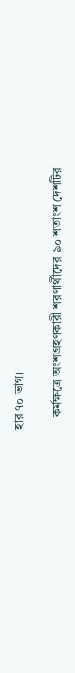হার ৭০ ভাগ।

    কর্মক্ষত্রে অংশগ্রহণকারী শরণার্থীদের ৯০ শতাংশ দেশটির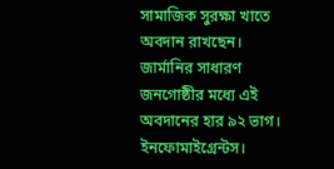সামাজিক সুরক্ষা খাতে অবদান রাখছেন। জার্মানির সাধারণ জনগোষ্ঠীর মধ্যে এই অবদানের হার ৯২ ভাগ। ইনফোমাইগ্রেন্টস।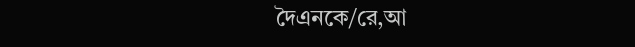দৈএনকে/রে,আ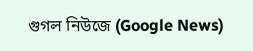গুগল নিউজে (Google News)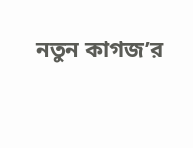নতুন কাগজ’র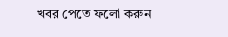খবর পেতে ফলো করুন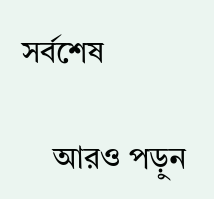সর্বশেষ

    আরও পড়ুন